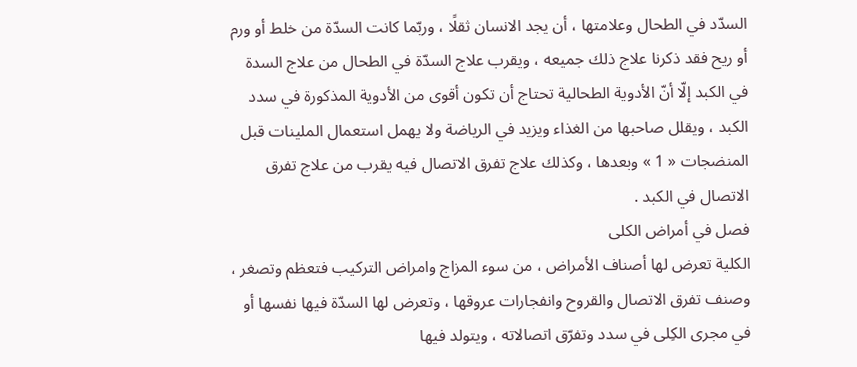السدّد في الطحال وعلامتها ، أن يجد الانسان ثقلًا ، وربّما كانت السدّة من خلط أو ورم أو ريح فقد ذكرنا علاج ذلك جميعه ، ويقرب علاج السدّة في الطحال من علاج السدة في الكبد إلّا أنّ الأدوية الطحالية تحتاج أن تكون أقوى من الأدوية المذكورة في سدد الكبد ، ويقلل صاحبها من الغذاء ويزيد في الرياضة ولا يهمل استعمال الملينات قبل المنضجات « 1 » وبعدها ، وكذلك علاج تفرق الاتصال فيه يقرب من علاج تفرق الاتصال في الكبد .
فصل في أمراض الكلى
الكلية تعرض لها أصناف الأمراض ، من سوء المزاج وامراض التركيب فتعظم وتصغر ، وصنف تفرق الاتصال والقروح وانفجارات عروقها ، وتعرض لها السدّة فيها نفسها أو في مجرى الكِلى في سدد وتفرّق اتصالاته ، ويتولد فيها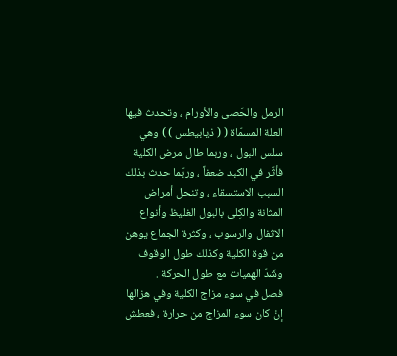الرمل والحَصى والأورام ، وتحدث فيها العلة المسمّاة ( ( ذيابيطس ) ) وهي سلس البول ، وربما طال مرض الكلية فأثّر في الكبد ضعفاً ، وربّما حدث بذلك السبب الاستسقاء ، وتنحل أمراض المثانة والكِلى بالبول الغليظ وأنواع الاثفال والرسوب ، وكثرة الجماع يوهن من قوة الكلية وكذلك طول الوقوف وشَدّ الهميات مع طول الحركة .
فصل في سوء مزاج الكلية وفي هزالها
إنْ كان سوء المزاج من حرارة ، فعطش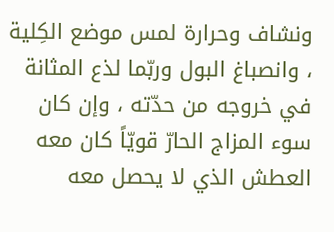ونشاف وحرارة لمس موضع الكِلية ، وانصباغ البول وربّما لذع المثانة في خروجه من حدّته ، وإن كان سوء المزاج الحارّ قويّاً كان معه العطش الذي لا يحصل معه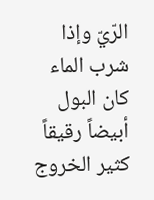الرّيّ وإذا شرب الماء كان البول أبيضاً رقيقاً كثير الخروج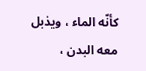كأنّه الماء ، ويذبل معه البدن ،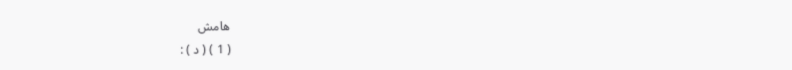هامش
( 1 ) ( د ) :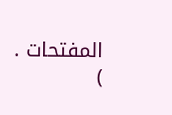المفتحات . )